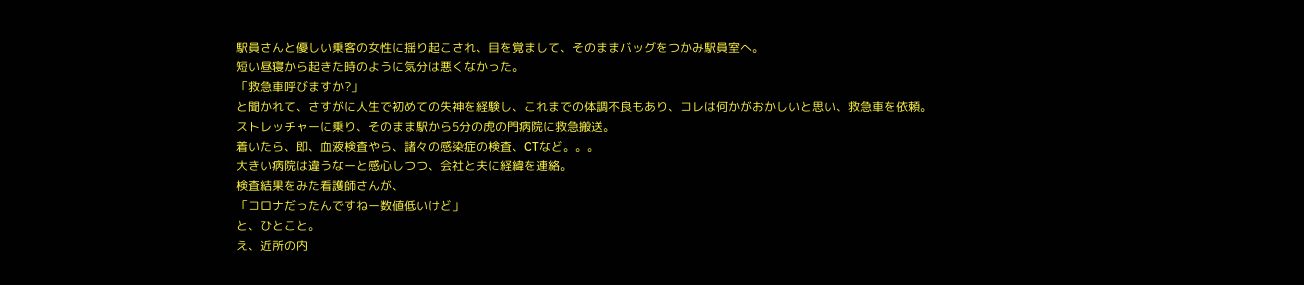駅員さんと優しい乗客の女性に揺り起こされ、目を覚まして、そのままバッグをつかみ駅員室へ。
短い昼寝から起きた時のように気分は悪くなかった。
「救急車呼びますか?」
と聞かれて、さすがに人生で初めての失神を経験し、これまでの体調不良もあり、コレは何かがおかしいと思い、救急車を依頼。
ストレッチャーに乗り、そのまま駅から5分の虎の門病院に救急搬送。
着いたら、即、血液検査やら、諸々の感染症の検査、CTなど。。。
大きい病院は違うなーと感心しつつ、会社と夫に経緯を連絡。
検査結果をみた看護師さんが、
「コロナだったんですねー数値低いけど」
と、ひとこと。
え、近所の内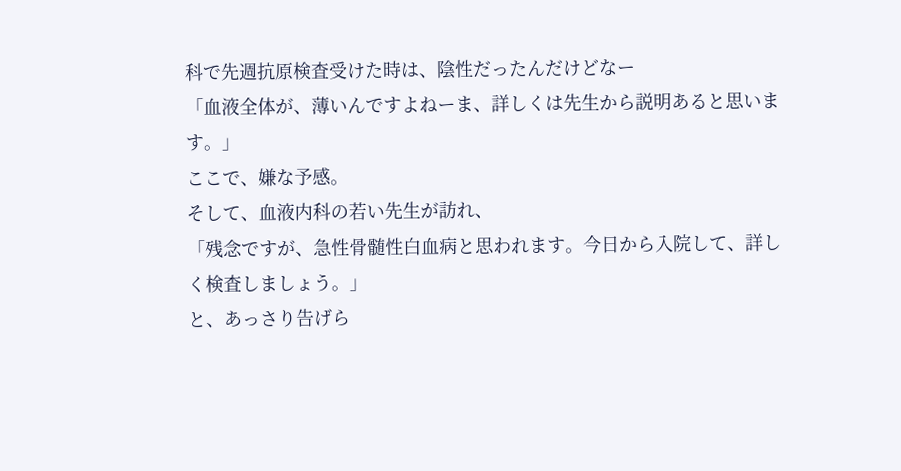科で先週抗原検査受けた時は、陰性だったんだけどなー
「血液全体が、薄いんですよねーま、詳しくは先生から説明あると思います。」
ここで、嫌な予感。
そして、血液内科の若い先生が訪れ、
「残念ですが、急性骨髄性白血病と思われます。今日から入院して、詳しく検査しましょう。」
と、あっさり告げら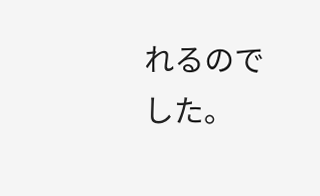れるのでした。